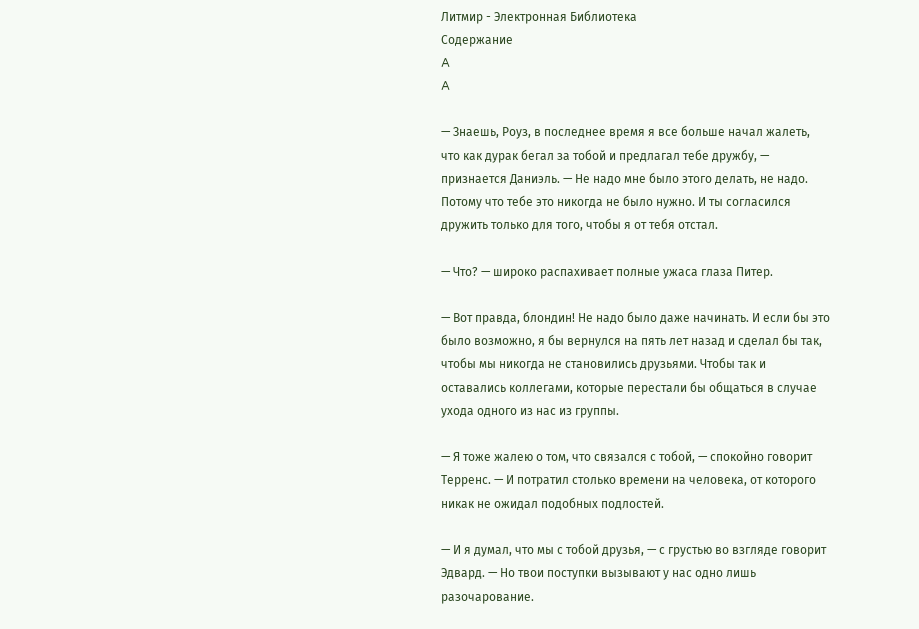Литмир - Электронная Библиотека
Содержание
A
A

— Знаешь, Роуз, в последнее время я все больше начал жалеть, что как дурак бегал за тобой и предлагал тебе дружбу, — признается Даниэль. — Не надо мне было этого делать, не надо. Потому что тебе это никогда не было нужно. И ты согласился дружить только для того, чтобы я от тебя отстал.

— Что? — широко распахивает полные ужаса глаза Питер.

— Вот правда, блондин! Не надо было даже начинать. И если бы это было возможно, я бы вернулся на пять лет назад и сделал бы так, чтобы мы никогда не становились друзьями. Чтобы так и оставались коллегами, которые перестали бы общаться в случае ухода одного из нас из группы.

— Я тоже жалею о том, что связался с тобой, — спокойно говорит Терренс. — И потратил столько времени на человека, от которого никак не ожидал подобных подлостей.

— И я думал, что мы с тобой друзья, — с грустью во взгляде говорит Эдвард. — Но твои поступки вызывают у нас одно лишь разочарование.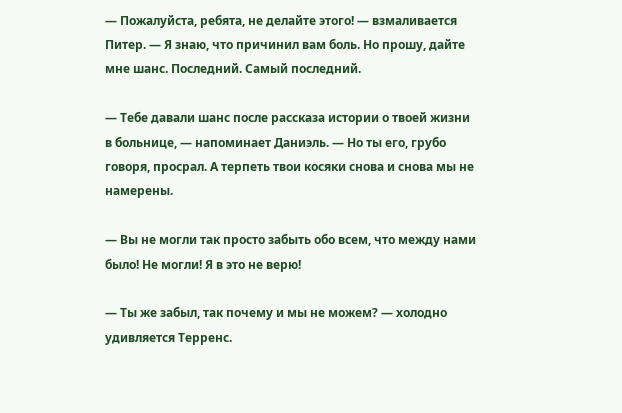— Пожалуйста, ребята, не делайте этого! — взмаливается Питер. — Я знаю, что причинил вам боль. Но прошу, дайте мне шанс. Последний. Самый последний.

— Тебе давали шанс после рассказа истории о твоей жизни в больнице, — напоминает Даниэль. — Но ты его, грубо говоря, просрал. А терпеть твои косяки снова и снова мы не намерены.

— Вы не могли так просто забыть обо всем, что между нами было! Не могли! Я в это не верю!

— Ты же забыл, так почему и мы не можем? — холодно удивляется Терренс.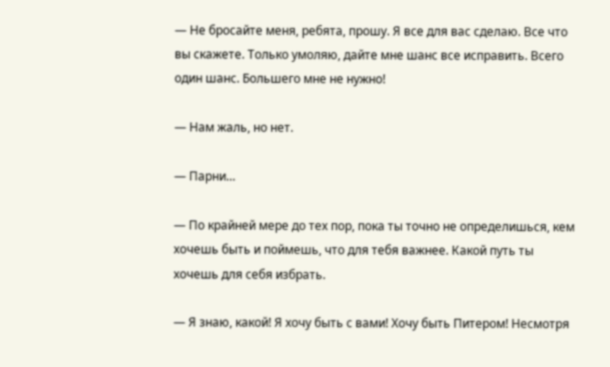— Не бросайте меня, ребята, прошу. Я все для вас сделаю. Все что вы скажете. Только умоляю, дайте мне шанс все исправить. Всего один шанс. Большего мне не нужно!

— Нам жаль, но нет.

— Парни…

— По крайней мере до тех пор, пока ты точно не определишься, кем хочешь быть и поймешь, что для тебя важнее. Какой путь ты хочешь для себя избрать.

— Я знаю, какой! Я хочу быть с вами! Хочу быть Питером! Несмотря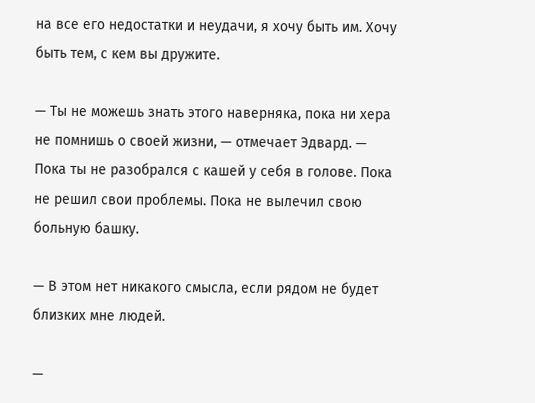на все его недостатки и неудачи, я хочу быть им. Хочу быть тем, с кем вы дружите.

— Ты не можешь знать этого наверняка, пока ни хера не помнишь о своей жизни, — отмечает Эдвард. — Пока ты не разобрался с кашей у себя в голове. Пока не решил свои проблемы. Пока не вылечил свою больную башку.

— В этом нет никакого смысла, если рядом не будет близких мне людей.

—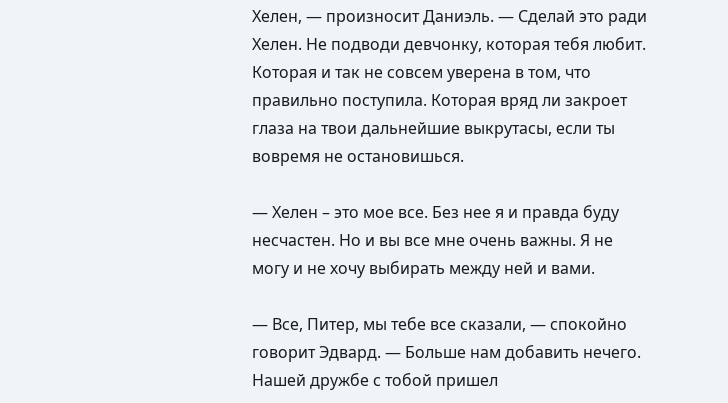Хелен, — произносит Даниэль. — Сделай это ради Хелен. Не подводи девчонку, которая тебя любит. Которая и так не совсем уверена в том, что правильно поступила. Которая вряд ли закроет глаза на твои дальнейшие выкрутасы, если ты вовремя не остановишься.

— Хелен – это мое все. Без нее я и правда буду несчастен. Но и вы все мне очень важны. Я не могу и не хочу выбирать между ней и вами.

— Все, Питер, мы тебе все сказали, — спокойно говорит Эдвард. — Больше нам добавить нечего. Нашей дружбе с тобой пришел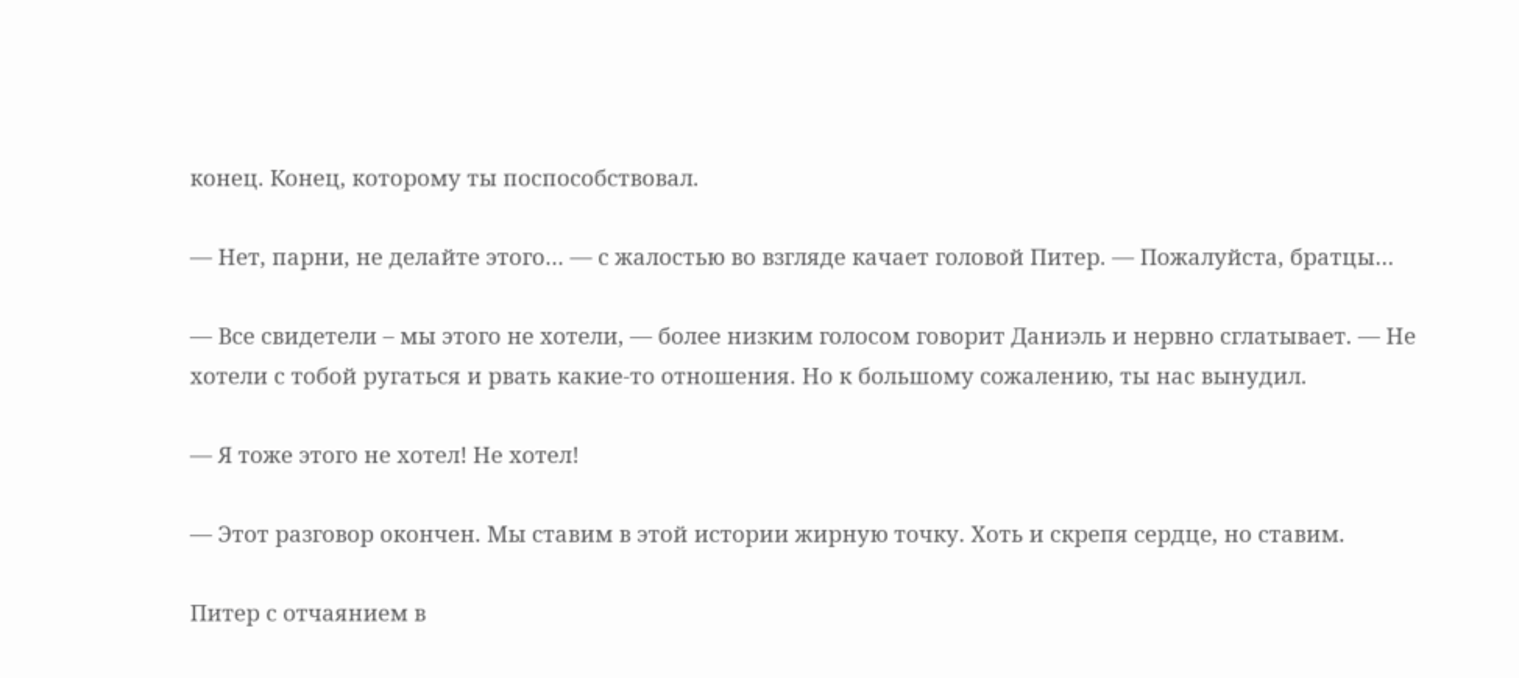конец. Конец, которому ты поспособствовал.

— Нет, парни, не делайте этого… — с жалостью во взгляде качает головой Питер. — Пожалуйста, братцы…

— Все свидетели – мы этого не хотели, — более низким голосом говорит Даниэль и нервно сглатывает. — Не хотели с тобой ругаться и рвать какие-то отношения. Но к большому сожалению, ты нас вынудил.

— Я тоже этого не хотел! Не хотел!

— Этот разговор окончен. Мы ставим в этой истории жирную точку. Хоть и скрепя сердце, но ставим.

Питер с отчаянием в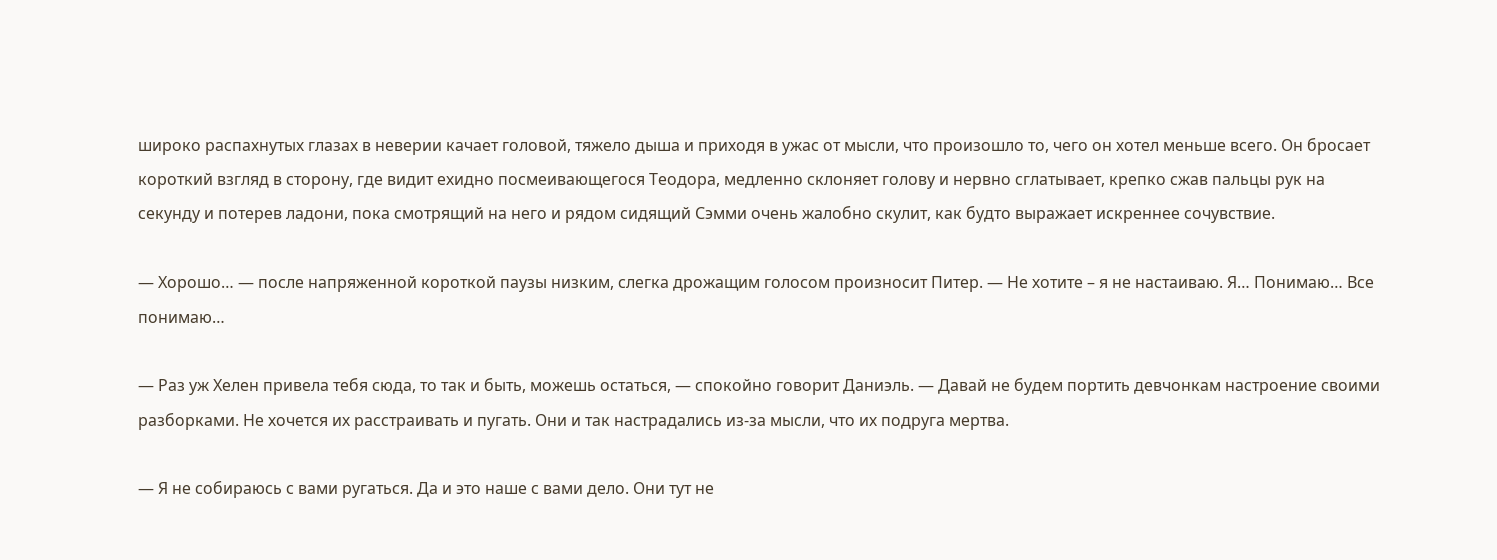широко распахнутых глазах в неверии качает головой, тяжело дыша и приходя в ужас от мысли, что произошло то, чего он хотел меньше всего. Он бросает короткий взгляд в сторону, где видит ехидно посмеивающегося Теодора, медленно склоняет голову и нервно сглатывает, крепко сжав пальцы рук на секунду и потерев ладони, пока смотрящий на него и рядом сидящий Сэмми очень жалобно скулит, как будто выражает искреннее сочувствие.

— Хорошо… — после напряженной короткой паузы низким, слегка дрожащим голосом произносит Питер. — Не хотите – я не настаиваю. Я… Понимаю… Все понимаю…

— Раз уж Хелен привела тебя сюда, то так и быть, можешь остаться, — спокойно говорит Даниэль. — Давай не будем портить девчонкам настроение своими разборками. Не хочется их расстраивать и пугать. Они и так настрадались из-за мысли, что их подруга мертва.

— Я не собираюсь с вами ругаться. Да и это наше с вами дело. Они тут не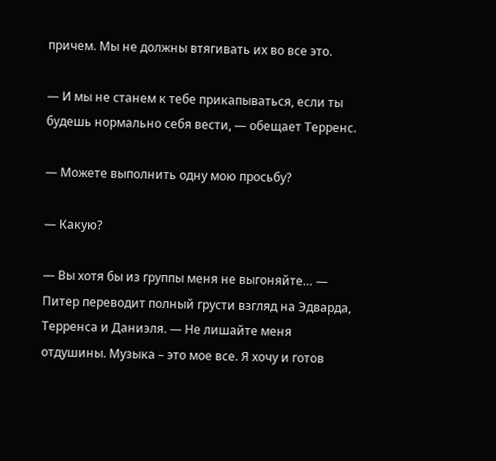причем. Мы не должны втягивать их во все это.

— И мы не станем к тебе прикапываться, если ты будешь нормально себя вести, — обещает Терренс.

— Можете выполнить одну мою просьбу?

— Какую?

— Вы хотя бы из группы меня не выгоняйте… — Питер переводит полный грусти взгляд на Эдварда, Терренса и Даниэля. — Не лишайте меня отдушины. Музыка – это мое все. Я хочу и готов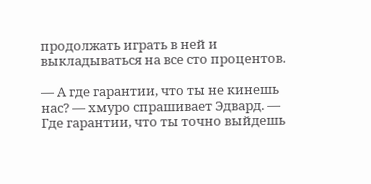продолжать играть в ней и выкладываться на все сто процентов.

— А где гарантии, что ты не кинешь нас? — хмуро спрашивает Эдвард. — Где гарантии, что ты точно выйдешь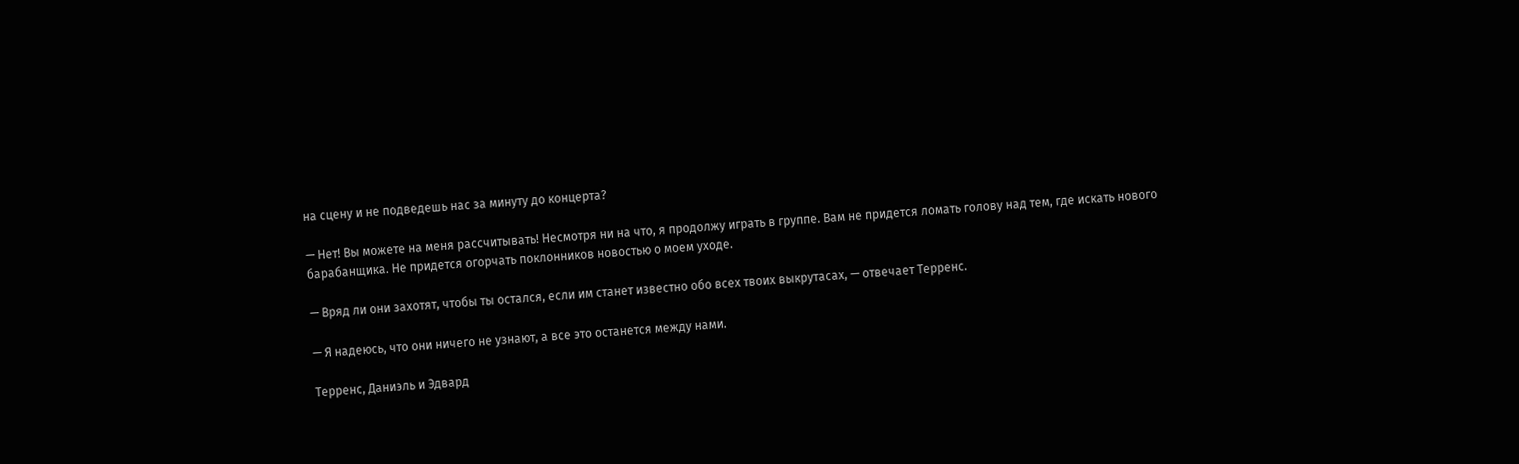на сцену и не подведешь нас за минуту до концерта?

— Нет! Вы можете на меня рассчитывать! Несмотря ни на что, я продолжу играть в группе. Вам не придется ломать голову над тем, где искать нового барабанщика. Не придется огорчать поклонников новостью о моем уходе.

— Вряд ли они захотят, чтобы ты остался, если им станет известно обо всех твоих выкрутасах, — отвечает Терренс.

— Я надеюсь, что они ничего не узнают, а все это останется между нами.

Терренс, Даниэль и Эдвард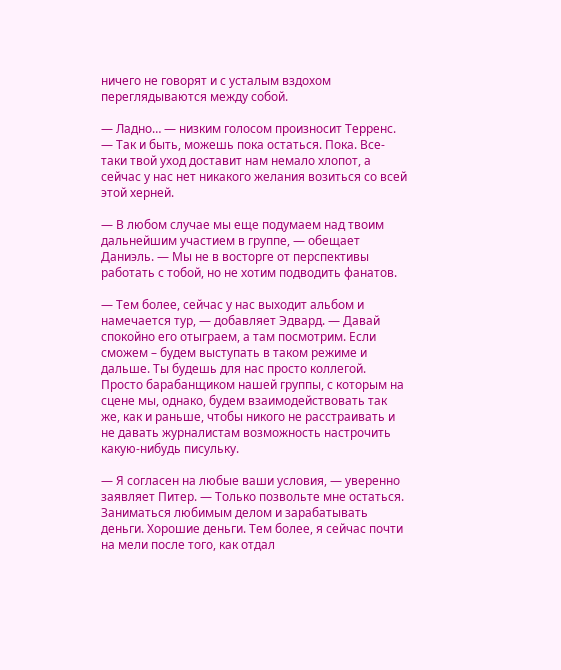ничего не говорят и с усталым вздохом переглядываются между собой.

— Ладно… — низким голосом произносит Терренс. — Так и быть, можешь пока остаться. Пока. Все-таки твой уход доставит нам немало хлопот, а сейчас у нас нет никакого желания возиться со всей этой херней.

— В любом случае мы еще подумаем над твоим дальнейшим участием в группе, — обещает Даниэль. — Мы не в восторге от перспективы работать с тобой, но не хотим подводить фанатов.

— Тем более, сейчас у нас выходит альбом и намечается тур, — добавляет Эдвард. — Давай спокойно его отыграем, а там посмотрим. Если сможем – будем выступать в таком режиме и дальше. Ты будешь для нас просто коллегой. Просто барабанщиком нашей группы, с которым на сцене мы, однако, будем взаимодействовать так же, как и раньше, чтобы никого не расстраивать и не давать журналистам возможность настрочить какую-нибудь писульку.

— Я согласен на любые ваши условия, — уверенно заявляет Питер. — Только позвольте мне остаться. Заниматься любимым делом и зарабатывать деньги. Хорошие деньги. Тем более, я сейчас почти на мели после того, как отдал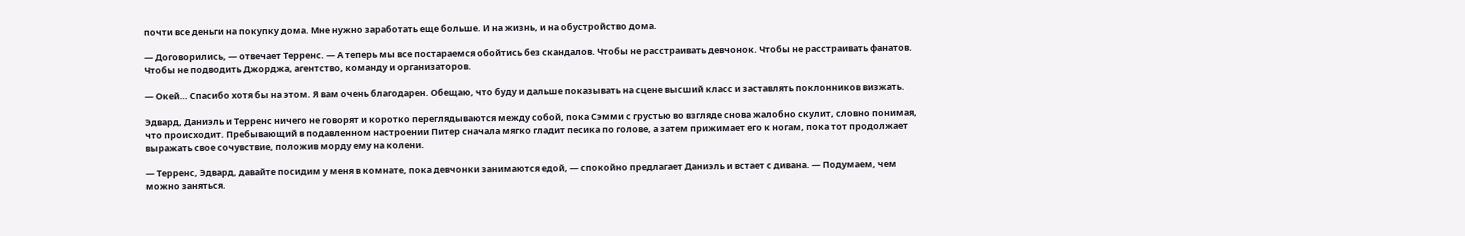почти все деньги на покупку дома. Мне нужно заработать еще больше. И на жизнь, и на обустройство дома.

— Договорились, — отвечает Терренс. — А теперь мы все постараемся обойтись без скандалов. Чтобы не расстраивать девчонок. Чтобы не расстраивать фанатов. Чтобы не подводить Джорджа, агентство, команду и организаторов.

— Окей… Спасибо хотя бы на этом. Я вам очень благодарен. Обещаю, что буду и дальше показывать на сцене высший класс и заставлять поклонников визжать.

Эдвард, Даниэль и Терренс ничего не говорят и коротко переглядываются между собой, пока Сэмми с грустью во взгляде снова жалобно скулит, словно понимая, что происходит. Пребывающий в подавленном настроении Питер сначала мягко гладит песика по голове, а затем прижимает его к ногам, пока тот продолжает выражать свое сочувствие, положив морду ему на колени.

— Терренс, Эдвард, давайте посидим у меня в комнате, пока девчонки занимаются едой, — спокойно предлагает Даниэль и встает с дивана. — Подумаем, чем можно заняться.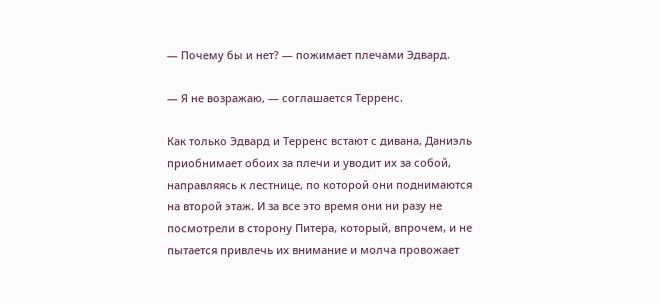— Почему бы и нет? — пожимает плечами Эдвард.

— Я не возражаю, — соглашается Терренс.

Как только Эдвард и Терренс встают с дивана, Даниэль приобнимает обоих за плечи и уводит их за собой, направляясь к лестнице, по которой они поднимаются на второй этаж. И за все это время они ни разу не посмотрели в сторону Питера, который, впрочем, и не пытается привлечь их внимание и молча провожает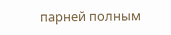парней полным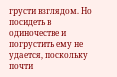грусти взглядом. Но посидеть в одиночестве и погрустить ему не удается, поскольку почти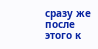сразу же после этого к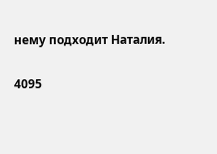нему подходит Наталия.

4095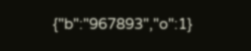{"b":"967893","o":1}